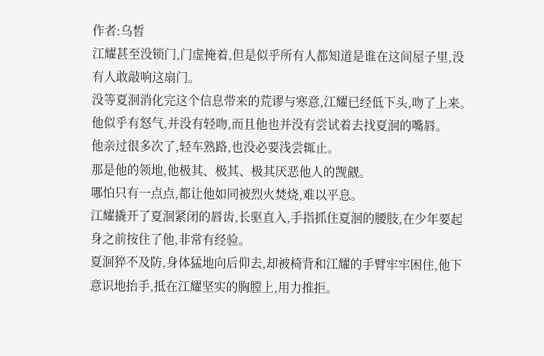作者:乌皙
江耀甚至没锁门,门虚掩着,但是似乎所有人都知道是谁在这间屋子里,没有人敢敲响这扇门。
没等夏洄消化完这个信息带来的荒谬与寒意,江耀已经低下头,吻了上来。
他似乎有怒气,并没有轻吻,而且他也并没有尝试着去找夏洄的嘴唇。
他亲过很多次了,轻车熟路,也没必要浅尝辄止。
那是他的领地,他极其、极其、极其厌恶他人的觊觎。
哪怕只有一点点,都让他如同被烈火焚烧,难以平息。
江耀撬开了夏洄紧闭的唇齿,长驱直入,手指抓住夏洄的腰肢,在少年要起身之前按住了他,非常有经验。
夏洄猝不及防,身体猛地向后仰去,却被椅背和江耀的手臂牢牢困住,他下意识地抬手,抵在江耀坚实的胸膛上,用力推拒。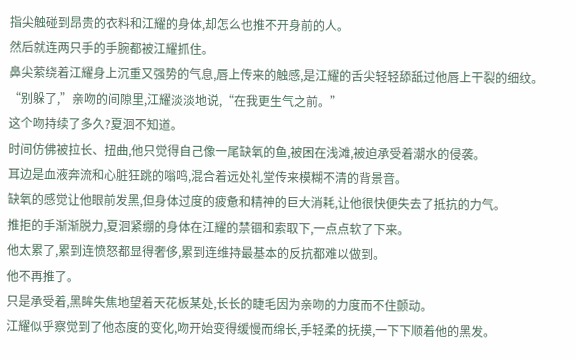指尖触碰到昂贵的衣料和江耀的身体,却怎么也推不开身前的人。
然后就连两只手的手腕都被江耀抓住。
鼻尖萦绕着江耀身上沉重又强势的气息,唇上传来的触感,是江耀的舌尖轻轻舔舐过他唇上干裂的细纹。
“别躲了,”亲吻的间隙里,江耀淡淡地说,“在我更生气之前。”
这个吻持续了多久?夏洄不知道。
时间仿佛被拉长、扭曲,他只觉得自己像一尾缺氧的鱼,被困在浅滩,被迫承受着潮水的侵袭。
耳边是血液奔流和心脏狂跳的嗡鸣,混合着远处礼堂传来模糊不清的背景音。
缺氧的感觉让他眼前发黑,但身体过度的疲惫和精神的巨大消耗,让他很快便失去了抵抗的力气。
推拒的手渐渐脱力,夏洄紧绷的身体在江耀的禁锢和索取下,一点点软了下来。
他太累了,累到连愤怒都显得奢侈,累到连维持最基本的反抗都难以做到。
他不再推了。
只是承受着,黑眸失焦地望着天花板某处,长长的睫毛因为亲吻的力度而不住颤动。
江耀似乎察觉到了他态度的变化,吻开始变得缓慢而绵长,手轻柔的抚摸,一下下顺着他的黑发。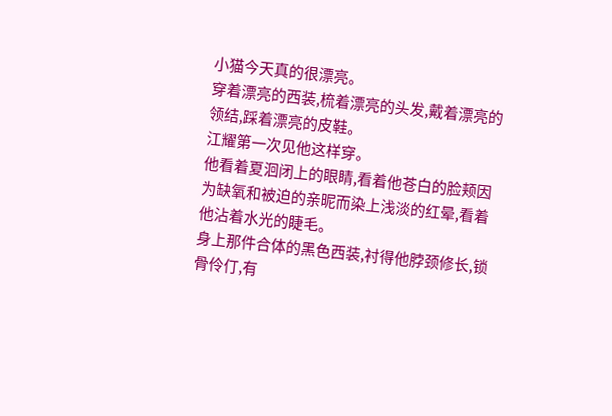小猫今天真的很漂亮。
穿着漂亮的西装,梳着漂亮的头发,戴着漂亮的领结,踩着漂亮的皮鞋。
江耀第一次见他这样穿。
他看着夏洄闭上的眼睛,看着他苍白的脸颊因为缺氧和被迫的亲昵而染上浅淡的红晕,看着他沾着水光的睫毛。
身上那件合体的黑色西装,衬得他脖颈修长,锁骨伶仃,有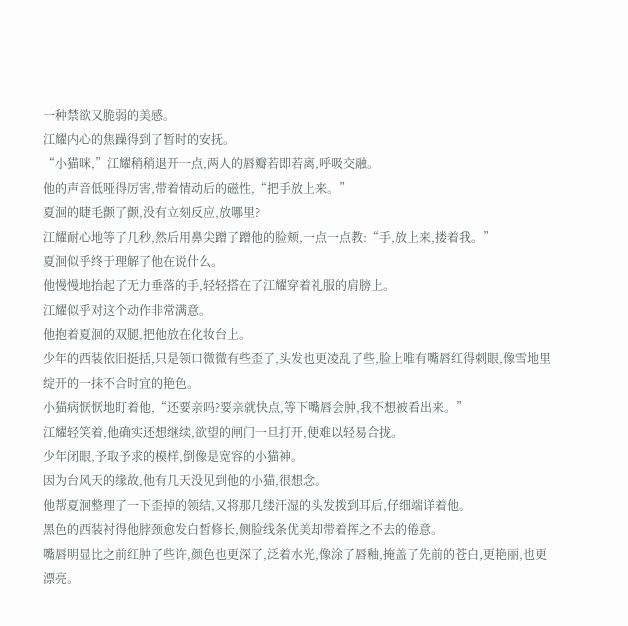一种禁欲又脆弱的美感。
江耀内心的焦躁得到了暂时的安抚。
“小猫咪,”江耀稍稍退开一点,两人的唇瓣若即若离,呼吸交融。
他的声音低哑得厉害,带着情动后的磁性,“把手放上来。”
夏洄的睫毛颤了颤,没有立刻反应,放哪里?
江耀耐心地等了几秒,然后用鼻尖蹭了蹭他的脸颊,一点一点教:“手,放上来,搂着我。”
夏洄似乎终于理解了他在说什么。
他慢慢地抬起了无力垂落的手,轻轻搭在了江耀穿着礼服的肩膀上。
江耀似乎对这个动作非常满意。
他抱着夏洄的双腿,把他放在化妆台上。
少年的西装依旧挺括,只是领口微微有些歪了,头发也更凌乱了些,脸上唯有嘴唇红得刺眼,像雪地里绽开的一抹不合时宜的艳色。
小猫病恹恹地盯着他,“还要亲吗?要亲就快点,等下嘴唇会肿,我不想被看出来。”
江耀轻笑着,他确实还想继续,欲望的闸门一旦打开,便难以轻易合拢。
少年闭眼,予取予求的模样,倒像是宽容的小猫神。
因为台风天的缘故,他有几天没见到他的小猫,很想念。
他帮夏洄整理了一下歪掉的领结,又将那几缕汗湿的头发拨到耳后,仔细端详着他。
黑色的西装衬得他脖颈愈发白皙修长,侧脸线条优美却带着挥之不去的倦意。
嘴唇明显比之前红肿了些许,颜色也更深了,泛着水光,像涂了唇釉,掩盖了先前的苍白,更艳丽,也更漂亮。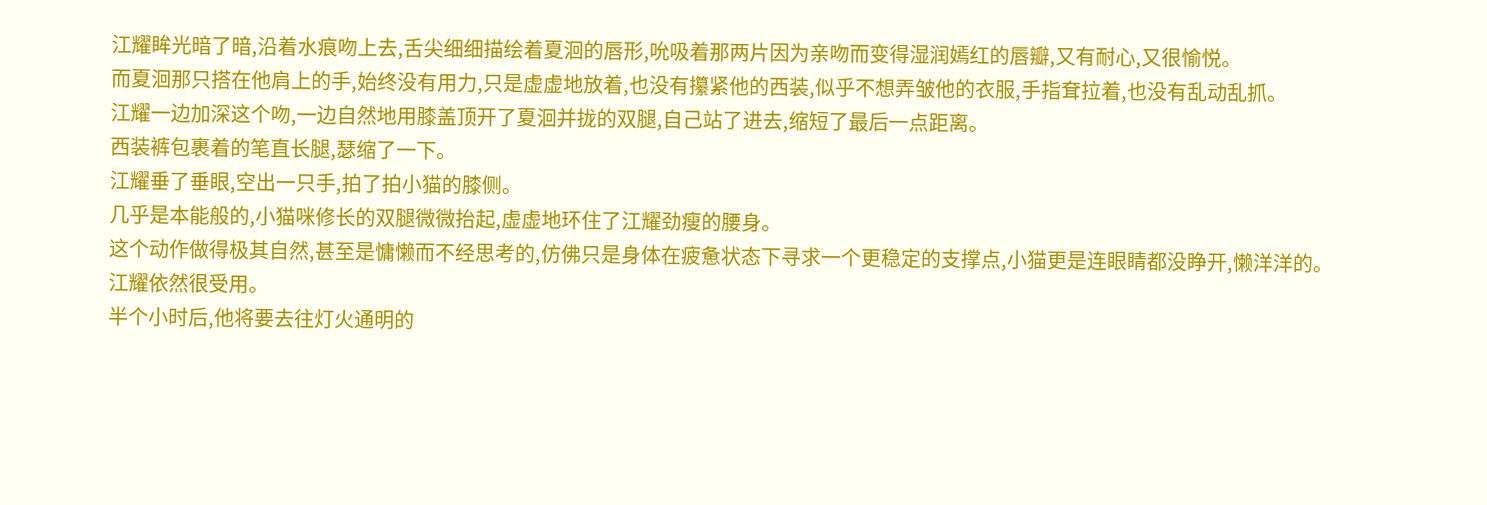江耀眸光暗了暗,沿着水痕吻上去,舌尖细细描绘着夏洄的唇形,吮吸着那两片因为亲吻而变得湿润嫣红的唇瓣,又有耐心,又很愉悦。
而夏洄那只搭在他肩上的手,始终没有用力,只是虚虚地放着,也没有攥紧他的西装,似乎不想弄皱他的衣服,手指耷拉着,也没有乱动乱抓。
江耀一边加深这个吻,一边自然地用膝盖顶开了夏洄并拢的双腿,自己站了进去,缩短了最后一点距离。
西装裤包裹着的笔直长腿,瑟缩了一下。
江耀垂了垂眼,空出一只手,拍了拍小猫的膝侧。
几乎是本能般的,小猫咪修长的双腿微微抬起,虚虚地环住了江耀劲瘦的腰身。
这个动作做得极其自然,甚至是慵懒而不经思考的,仿佛只是身体在疲惫状态下寻求一个更稳定的支撑点,小猫更是连眼睛都没睁开,懒洋洋的。
江耀依然很受用。
半个小时后,他将要去往灯火通明的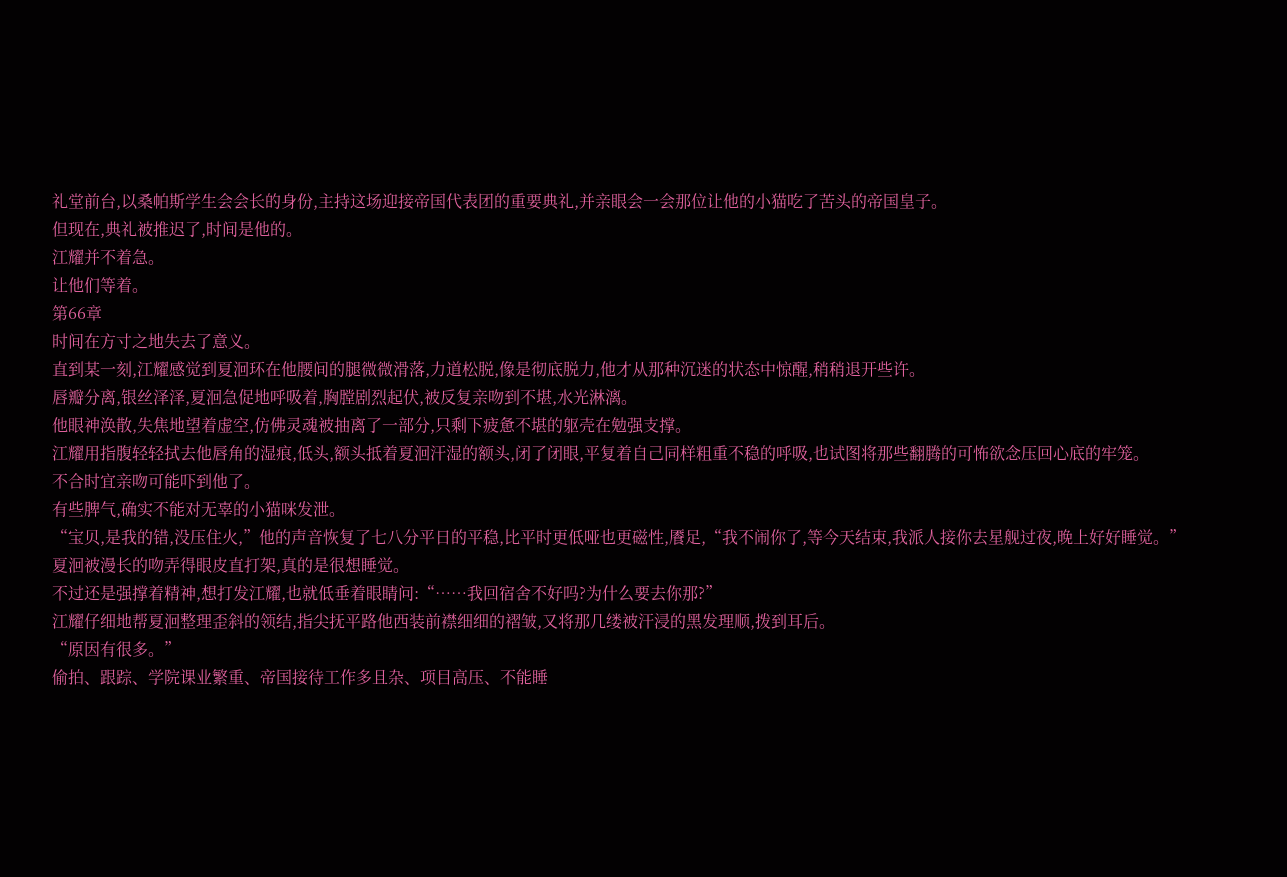礼堂前台,以桑帕斯学生会会长的身份,主持这场迎接帝国代表团的重要典礼,并亲眼会一会那位让他的小猫吃了苦头的帝国皇子。
但现在,典礼被推迟了,时间是他的。
江耀并不着急。
让他们等着。
第66章
时间在方寸之地失去了意义。
直到某一刻,江耀感觉到夏洄环在他腰间的腿微微滑落,力道松脱,像是彻底脱力,他才从那种沉迷的状态中惊醒,稍稍退开些许。
唇瓣分离,银丝泽泽,夏洄急促地呼吸着,胸膛剧烈起伏,被反复亲吻到不堪,水光淋漓。
他眼神涣散,失焦地望着虚空,仿佛灵魂被抽离了一部分,只剩下疲惫不堪的躯壳在勉强支撑。
江耀用指腹轻轻拭去他唇角的湿痕,低头,额头抵着夏洄汗湿的额头,闭了闭眼,平复着自己同样粗重不稳的呼吸,也试图将那些翻腾的可怖欲念压回心底的牢笼。
不合时宜亲吻可能吓到他了。
有些脾气,确实不能对无辜的小猫咪发泄。
“宝贝,是我的错,没压住火,”他的声音恢复了七八分平日的平稳,比平时更低哑也更磁性,餍足,“我不闹你了,等今天结束,我派人接你去星舰过夜,晚上好好睡觉。”
夏洄被漫长的吻弄得眼皮直打架,真的是很想睡觉。
不过还是强撑着精神,想打发江耀,也就低垂着眼睛问:“……我回宿舍不好吗?为什么要去你那?”
江耀仔细地帮夏洄整理歪斜的领结,指尖抚平路他西装前襟细细的褶皱,又将那几缕被汗浸的黑发理顺,拨到耳后。
“原因有很多。”
偷拍、跟踪、学院课业繁重、帝国接待工作多且杂、项目高压、不能睡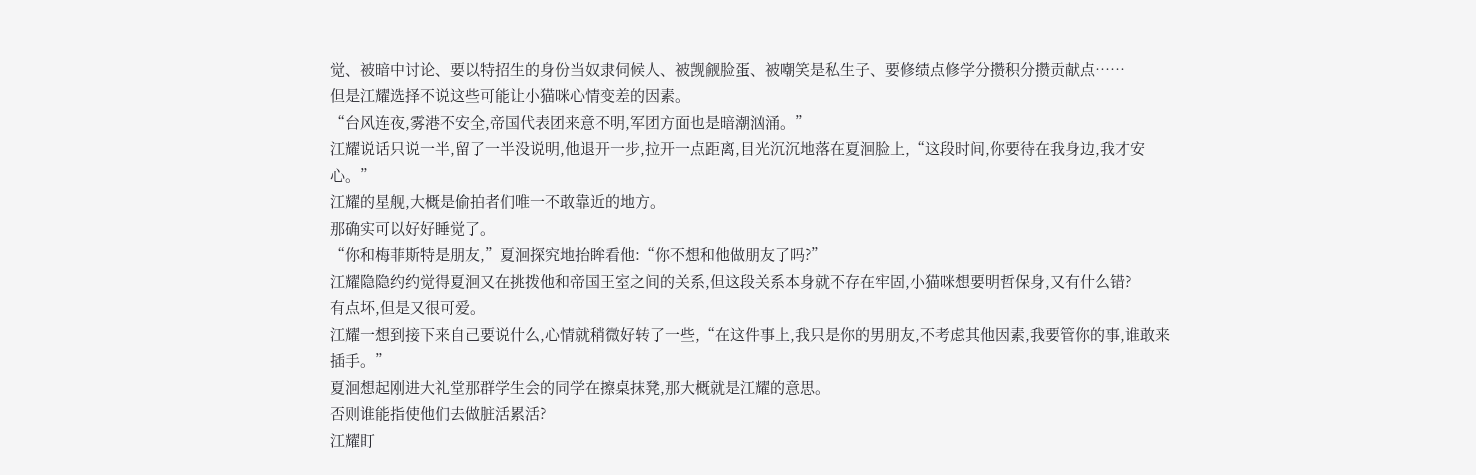觉、被暗中讨论、要以特招生的身份当奴隶伺候人、被觊觎脸蛋、被嘲笑是私生子、要修绩点修学分攒积分攒贡献点……
但是江耀选择不说这些可能让小猫咪心情变差的因素。
“台风连夜,雾港不安全,帝国代表团来意不明,军团方面也是暗潮汹涌。”
江耀说话只说一半,留了一半没说明,他退开一步,拉开一点距离,目光沉沉地落在夏洄脸上,“这段时间,你要待在我身边,我才安心。”
江耀的星舰,大概是偷拍者们唯一不敢靠近的地方。
那确实可以好好睡觉了。
“你和梅菲斯特是朋友,”夏洄探究地抬眸看他:“你不想和他做朋友了吗?”
江耀隐隐约约觉得夏洄又在挑拨他和帝国王室之间的关系,但这段关系本身就不存在牢固,小猫咪想要明哲保身,又有什么错?
有点坏,但是又很可爱。
江耀一想到接下来自己要说什么,心情就稍微好转了一些,“在这件事上,我只是你的男朋友,不考虑其他因素,我要管你的事,谁敢来插手。”
夏洄想起刚进大礼堂那群学生会的同学在擦桌抹凳,那大概就是江耀的意思。
否则谁能指使他们去做脏活累活?
江耀盯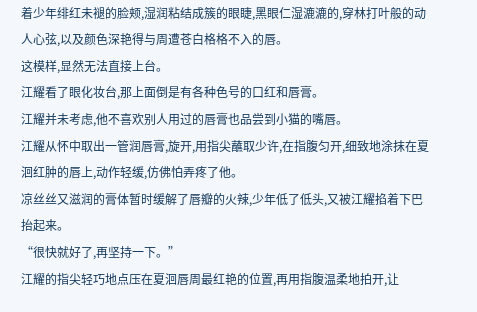着少年绯红未褪的脸颊,湿润粘结成簇的眼睫,黑眼仁湿漉漉的,穿林打叶般的动人心弦,以及颜色深艳得与周遭苍白格格不入的唇。
这模样,显然无法直接上台。
江耀看了眼化妆台,那上面倒是有各种色号的口红和唇膏。
江耀并未考虑,他不喜欢别人用过的唇膏也品尝到小猫的嘴唇。
江耀从怀中取出一管润唇膏,旋开,用指尖蘸取少许,在指腹匀开,细致地涂抹在夏洄红肿的唇上,动作轻缓,仿佛怕弄疼了他。
凉丝丝又滋润的膏体暂时缓解了唇瓣的火辣,少年低了低头,又被江耀掐着下巴抬起来。
“很快就好了,再坚持一下。”
江耀的指尖轻巧地点压在夏洄唇周最红艳的位置,再用指腹温柔地拍开,让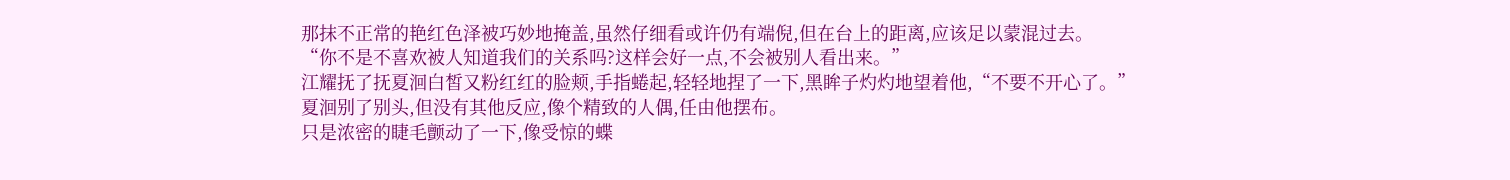那抹不正常的艳红色泽被巧妙地掩盖,虽然仔细看或许仍有端倪,但在台上的距离,应该足以蒙混过去。
“你不是不喜欢被人知道我们的关系吗?这样会好一点,不会被别人看出来。”
江耀抚了抚夏洄白皙又粉红红的脸颊,手指蜷起,轻轻地捏了一下,黑眸子灼灼地望着他,“不要不开心了。”
夏洄别了别头,但没有其他反应,像个精致的人偶,任由他摆布。
只是浓密的睫毛颤动了一下,像受惊的蝶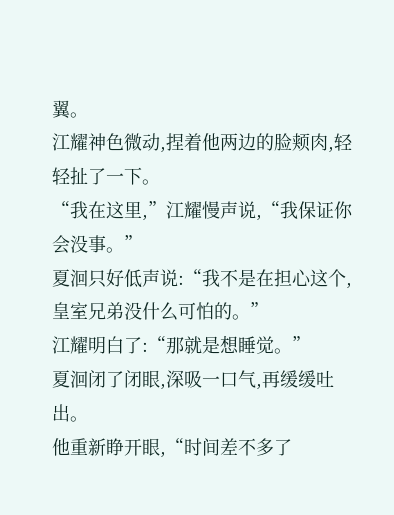翼。
江耀神色微动,捏着他两边的脸颊肉,轻轻扯了一下。
“我在这里,”江耀慢声说,“我保证你会没事。”
夏洄只好低声说:“我不是在担心这个,皇室兄弟没什么可怕的。”
江耀明白了:“那就是想睡觉。”
夏洄闭了闭眼,深吸一口气,再缓缓吐出。
他重新睁开眼,“时间差不多了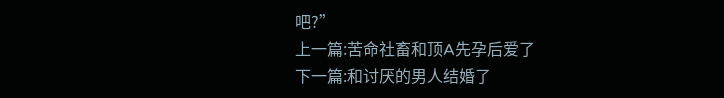吧?”
上一篇:苦命社畜和顶A先孕后爱了
下一篇:和讨厌的男人结婚了